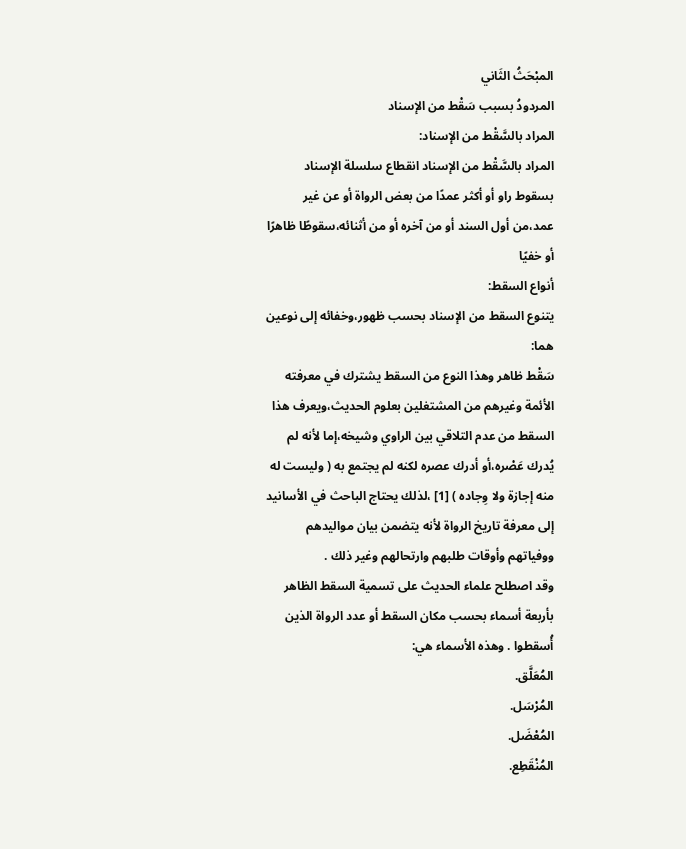المبْحَثُ الثَاني
المردودُ بسبب سَقْط من الإسناد
المراد بالسَّقْط من الإسناد:
المراد بالسَّقْط من الإسناد انقطاع سلسلة الإسناد بسقوط راو أو أكثر عمدًا من بعض الرواة أو عن غير عمد،من أول السند أو من آخره أو من أثنائه،سقوطًا ظاهرًا أو خفيًا
أنواع السقط:
يتنوع السقط من الإسناد بحسب ظهور،وخفائه إلى نوعين هما:
سَقْط ظاهر وهذا النوع من السقط يشترك في معرفته الأئمة وغيرهم من المشتغلين بعلوم الحديث،ويعرف هذا السقط من عدم التلاقي بين الراوي وشيخه،إما لأنه لم يُدرك عَصْره،أو أدرك عصره لكنه لم يجتمع به ( وليست له منه إجازة ولا وِجاده ) [1] ،لذلك يحتاج الباحث في الأسانيد إلى معرفة تاريخ الرواة لأنه يتضمن بيان مواليدهم ووفياتهم وأوقات طلبهم وارتحالهم وغير ذلك .
وقد اصطلح علماء الحديث على تسمية السقط الظاهر بأربعة أسماء بحسب مكان السقط أو عدد الرواة الذين أُسقطوا . وهذه الأسماء هي:
المُعَلَّق.
المُرْسَل.
المُعْضَل.
المُنْقَطِع.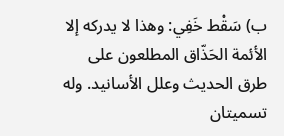ب) سَقْط خَفِي: وهذا لا يدركه إلا الأئمة الحَذّاق المطلعون على طرق الحديث وعلل الأسانيد. وله تسميتان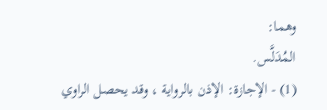وهما:
المُدَلَّس.
(1) - الإجازة: الإذن بالرواية ، وقد يحصل الراوي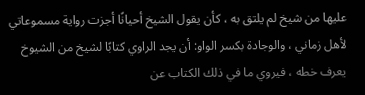عليها من شيخ لم يلتق به ، كأن يقول الشيخ أحيانًا أجزت رواية مسموعاتي لأهل زماني ، والوجادة بكسر الواو: أن يجد الراوي كتابًا لشيخ من الشيوخ يعرف خطه ، فيروي ما في ذلك الكتاب عن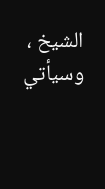الشيخ ، وسيأتي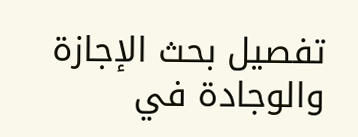تفصيل بحث الإجازة والوجادة في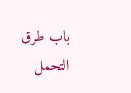باب طرق التحمل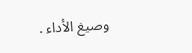وصيغ الأداء .